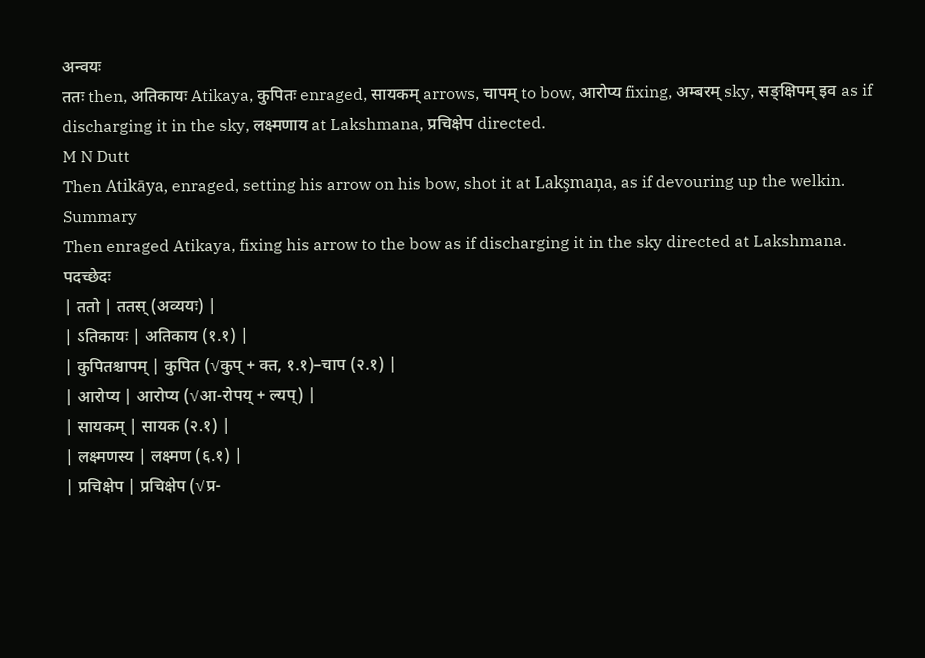अन्वयः
ततः then, अतिकायः Atikaya, कुपितः enraged, सायकम् arrows, चापम् to bow, आरोप्य fixing, अम्बरम् sky, सङ्क्षिपम् इव as if discharging it in the sky, लक्ष्मणाय at Lakshmana, प्रचिक्षेप directed.
M N Dutt
Then Atikāya, enraged, setting his arrow on his bow, shot it at Lakşmaņa, as if devouring up the welkin.
Summary
Then enraged Atikaya, fixing his arrow to the bow as if discharging it in the sky directed at Lakshmana.
पदच्छेदः
| ततो | ततस् (अव्ययः) |
| ऽतिकायः | अतिकाय (१.१) |
| कुपितश्चापम् | कुपित (√कुप् + क्त, १.१)–चाप (२.१) |
| आरोप्य | आरोप्य (√आ-रोपय् + ल्यप्) |
| सायकम् | सायक (२.१) |
| लक्ष्मणस्य | लक्ष्मण (६.१) |
| प्रचिक्षेप | प्रचिक्षेप (√प्र-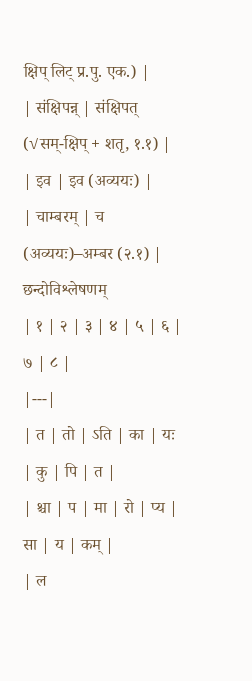क्षिप् लिट् प्र.पु. एक.) |
| संक्षिपन्न् | संक्षिपत् (√सम्-क्षिप् + शतृ, १.१) |
| इव | इव (अव्ययः) |
| चाम्बरम् | च (अव्ययः)–अम्बर (२.१) |
छन्दोविश्लेषणम्
| १ | २ | ३ | ४ | ५ | ६ | ७ | ८ |
|---|
| त | तो | ऽति | का | यः | कु | पि | त |
| श्चा | प | मा | रो | प्य | सा | य | कम् |
| ल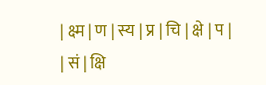| क्ष्म | ण | स्य | प्र | चि | क्षे | प |
| सं | क्षि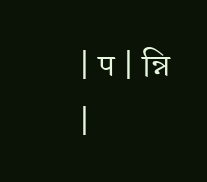| प | न्नि |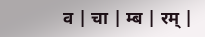व | चा | म्ब | रम् |